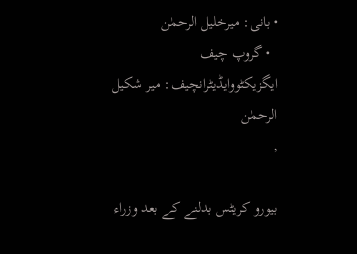• بانی: میرخلیل الرحمٰن
  • گروپ چیف ایگزیکٹووایڈیٹرانچیف: میر شکیل الرحمٰن
,

بیورو کریٹس بدلنے کے بعد وزراء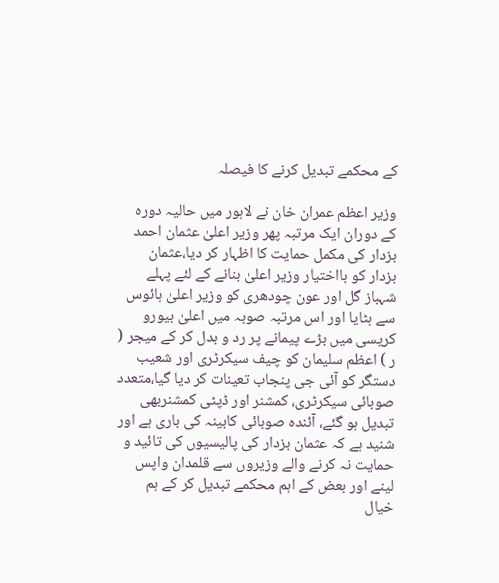کے محکمے تبدیل کرنے کا فیصلہ

وزیر اعظم عمران خان نے لاہور میں حالیہ دورہ کے دوران ایک مرتبہ پھر وزیر اعلیٰ عثمان احمد بزدار کی مکمل حمایت کا اظہار کر دیا،عثمان بزدار کو بااختیار وزیر اعلیٰ بنانے کے لئے پہلے شہباز گل اور عون چودھری کو وزیر اعلیٰ ہائوس سے ہٹایا اور اس مرتبہ صوبہ میں اعلیٰ بیورو کریسی میں بڑے پیمانے پر رد و بدل کر کے میجر ( ر ) اعظم سلیمان کو چیف سیکرٹری اور شعیب دستگر کو آئی جی پنجاب تعینات کر دیا گیا،متعدد صوبائی سیکرٹری، کمشنر اور ڈپٹی کمشنربھی تبدیل ہو گئے، آئندہ صوبائی کابینہ کی باری ہے اور شنید ہے کہ عثمان بزدار کی پالیسیوں کی تائید و حمایت نہ کرنے والے وزیروں سے قلمدان واپس لینے اور بعض کے اہم محکمے تبدیل کر کے ہم خیال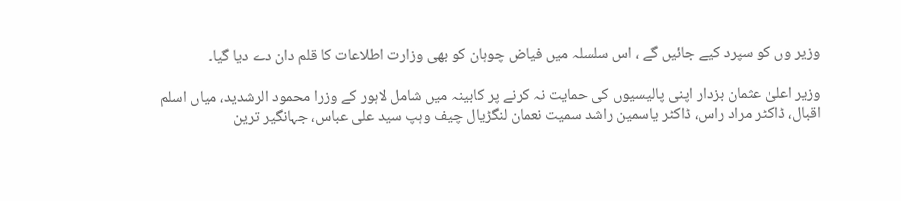وزیر وں کو سپرد کیے جائیں گے ، اس سلسلہ میں فیاض چوہان کو بھی وزارت اطلاعات کا قلم دان دے دیا گیا۔

وزیر اعلیٰ عثمان بزدار اپنی پالیسیوں کی حمایت نہ کرنے پر کابینہ میں شامل لاہور کے وزرا محمود الرشدید، میاں اسلم اقبال، ڈاکٹر مراد راس، ڈاکٹر یاسمین راشد سمیت نعمان لنگڑیال چیف وہپ سید علی عباس، جہانگیر ترین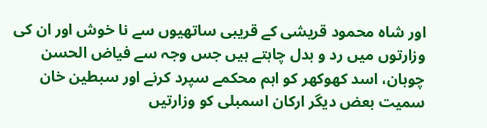اور شاہ محمود قریشی کے قریبی ساتھیوں سے نا خوش اور ان کی وزارتوں میں رد و بدل چاہتے ہیں جس وجہ سے فیاض الحسن چوہان، اسد کھوکھر کو اہم محکمے سپرد کرنے اور سبطین خان سمیت بعض دیگر ارکان اسمبلی کو وزارتیں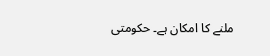ملنے کا امکان ہے۔ حکومتی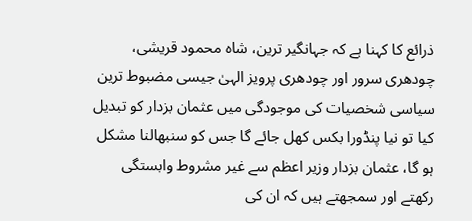ذرائع کا کہنا ہے کہ جہانگیر ترین، شاہ محمود قریشی، چودھری سرور اور چودھری پرویز الہیٰ جیسی مضبوط ترین سیاسی شخصیات کی موجودگی میں عثمان بزدار کو تبدیل کیا تو نیا پنڈورا بکس کھل جائے گا جس کو سنبھالنا مشکل ہو گا، عثمان بزدار وزیر اعظم سے غیر مشروط وابستگی رکھتے اور سمجھتے ہیں کہ ان کی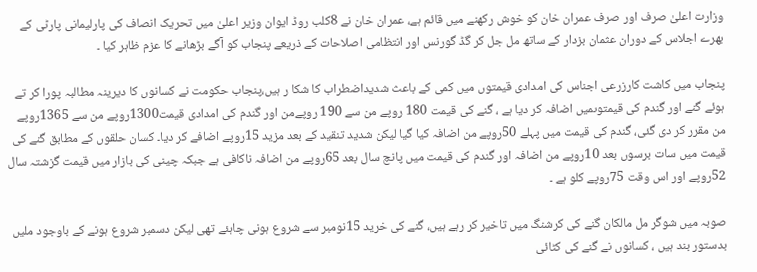وزارت اعلیٰ صرف اور صرف عمران خان کو خوش رکھنے میں قائم ہے، عمران خان نے 8کلب روڈ ایوان وزیر اعلیٰ میں تحریک انصاف کی پارلیمانی پارٹی کے بھرے اجلاس کے دوران عثمان بزدار کے ساتھ مل جل کر گڈ گورنس اور انتظامی اصلاحات کے ذریعے پنجاب کو آگے بڑھانے کا عزم ظاہر کیا ۔

پنجاب میں کاشت کارزرعی اجناس کی امدادی قیمتوں میں کمی کے باعث شدیداضطراب کا شکا ر ہیں،پنجاب حکومت نے کسانوں کا دیرینہ مطالبہ پورا کر تے ہوئے گنے اور گندم کی قیمتوںمیں اضافہ کر دیا ہے ، گنے کی قیمت 180 روپے من سے 190 روپےمن اور گندم کی امدادی قیمت1300روپے من سے 1365روپے من مقرر کر دی گئی، گندم کی قیمت میں پہلے 50روپے من اضافہ کیا گیا لیکن شدید تنقید کے بعد مزید 15روپے اضافے کر دیا۔ کسان حلقوں کے مطابق گنے کی قیمت میں سات برسوں بعد 10روپے من اضافہ اور گندم کی قیمت میں پانچ سال بعد 65روپے من اضافہ ناکافی ہے جبکہ چینی کی بازار میں قیمت گزشتہ سال 52روپے اور اس وقت 75روپے کلو ہے ۔

صوبہ میں شوگر مل مالکان گنے کی کرشنگ میں تاخیر کر رہے ہیں، گنے کی خرید 15نومبر سے شروع ہونی چاہئے تھی لیکن دسمبر شروع ہونے کے باوجود ملیں بدستور بند ہیں ، کسانوں نے گنے کی کٹائی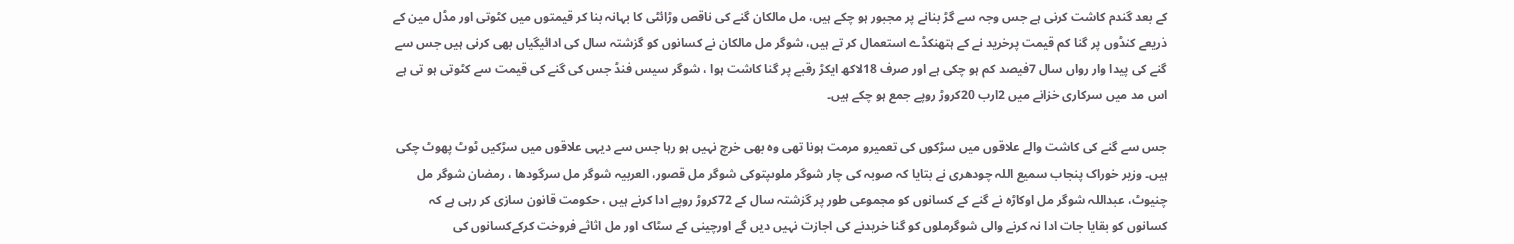کے بعد گندم کاشت کرنی ہے جس وجہ سے گڑ بنانے پر مجبور ہو چکے ہیں، مل مالکان گنے کی ناقص وڑائٹی کا بہانہ بنا کر قیمتوں میں کٹوتی اور مڈل مین کے ذریعے کنڈوں پر گنا کم قیمت پرخرید نے کے ہتھنکڈے استعمال کر تے ہیں، شوگر مل مالکان نے کسانوں کو گزشتہ سال کی ادائیگیاں بھی کرنی ہیں جس سے گنے کی پیدا وار رواں سال 7فیصد کم ہو چکی ہے اور صرف 18لاکھ ایکڑ رقبے پر گنا کاشت ہوا ، شوگر سیس فنڈ جس کی گنے کی قیمت سے کٹوتی ہو تی ہے اس مد میں سرکاری خزانے میں 2ارب 20کروڑ روپے جمع ہو چکے ہیں۔

جس سے گنے کی کاشت والے علاقوں میں سڑکوں کی تعمیرو مرمت ہونا تھی وہ بھی خرچ نہیں ہو رہا جس سے دیہی علاقوں میں سڑکیں ٹوٹ پھوٹ چکی ہیں۔ وزیر خوراک پنجاب سمیع اللہ چودھری نے بتایا کہ صوبہ کی چار شوگر ملوںپتوکی شوگر مل قصور، العربیہ شوگر مل سرگودھا ، رمضان شوگر مل چنیوٹ، عبداللہ شوگر مل اوکاڑہ نے گنے کے کسانوں کو مجموعی طور پر گزشتہ سال کے 72کروڑ روپے ادا کرنے ہیں ، حکومت قانون سازی کر رہی ہے کہ کسانوں کو بقایا جات ادا نہ کرنے والی شوگرملوں کو گنا خریدنے کی اجازت نہیں دیں گے اورچینی کے سٹاک اور مل اثاثے فروخت کرکےکسانوں کی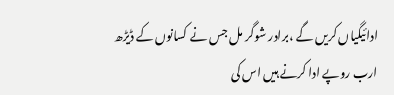ادائیگیاں کریں گے ،برادر شوگر مل جس نے کسانوں کے ڈیڑھ ارب روپے ادا کرنے ہیں اس کی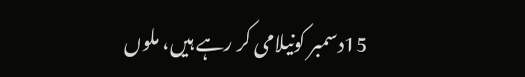15دسمبر کونیلامی کر رہے ہیں، ملوں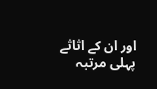اور ان کے اثاثے پہلی مرتبہ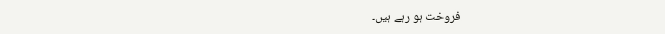فروخت ہو رہے ہیں۔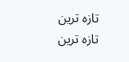تازہ ترین
تازہ ترین